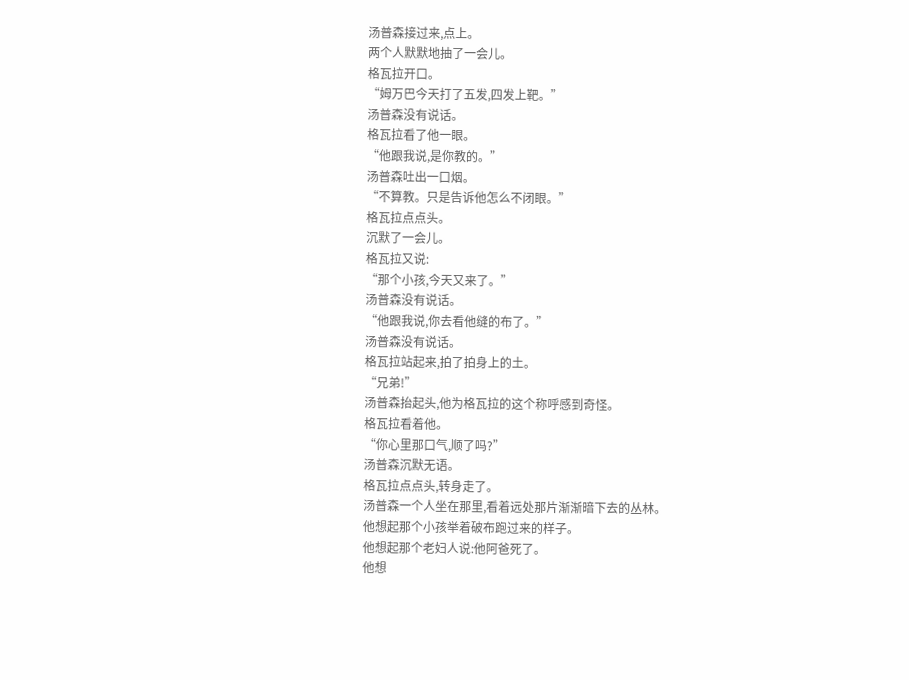汤普森接过来,点上。
两个人默默地抽了一会儿。
格瓦拉开口。
“姆万巴今天打了五发,四发上靶。”
汤普森没有说话。
格瓦拉看了他一眼。
“他跟我说,是你教的。”
汤普森吐出一口烟。
“不算教。只是告诉他怎么不闭眼。”
格瓦拉点点头。
沉默了一会儿。
格瓦拉又说:
“那个小孩,今天又来了。”
汤普森没有说话。
“他跟我说,你去看他缝的布了。”
汤普森没有说话。
格瓦拉站起来,拍了拍身上的土。
“兄弟!”
汤普森抬起头,他为格瓦拉的这个称呼感到奇怪。
格瓦拉看着他。
“你心里那口气,顺了吗?”
汤普森沉默无语。
格瓦拉点点头,转身走了。
汤普森一个人坐在那里,看着远处那片渐渐暗下去的丛林。
他想起那个小孩举着破布跑过来的样子。
他想起那个老妇人说:他阿爸死了。
他想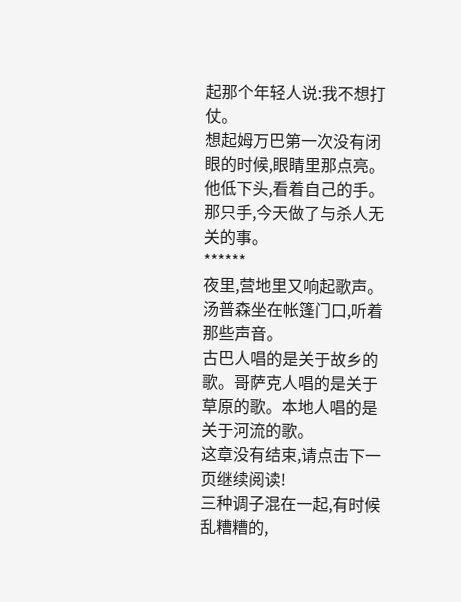起那个年轻人说:我不想打仗。
想起姆万巴第一次没有闭眼的时候,眼睛里那点亮。
他低下头,看着自己的手。
那只手,今天做了与杀人无关的事。
******
夜里,营地里又响起歌声。
汤普森坐在帐篷门口,听着那些声音。
古巴人唱的是关于故乡的歌。哥萨克人唱的是关于草原的歌。本地人唱的是关于河流的歌。
这章没有结束,请点击下一页继续阅读!
三种调子混在一起,有时候乱糟糟的,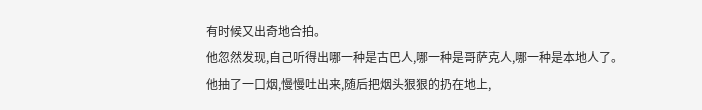有时候又出奇地合拍。
他忽然发现,自己听得出哪一种是古巴人,哪一种是哥萨克人,哪一种是本地人了。
他抽了一口烟,慢慢吐出来,随后把烟头狠狠的扔在地上,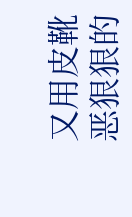又用皮靴恶狠狠的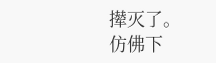撵灭了。
仿佛下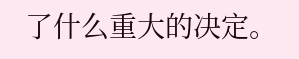了什么重大的决定。